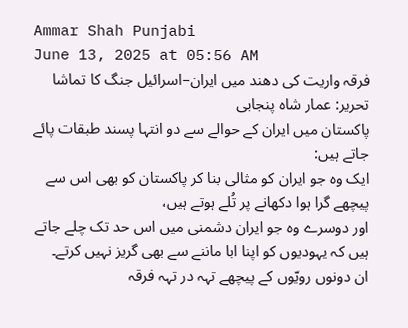Ammar Shah Punjabi
June 13, 2025 at 05:56 AM
فرقہ واریت کی دھند میں ایران–اسرائیل جنگ کا تماشا
تحریر: عمار شاہ پنجابی
پاکستان میں ایران کے حوالے سے دو انتہا پسند طبقات پائے جاتے ہیں:
ایک وہ جو ایران کو مثالی بنا کر پاکستان کو بھی اس سے پیچھے گرا ہوا دکھانے پر تُلے ہوتے ہیں،
اور دوسرے وہ جو ایران دشمنی میں اس حد تک چلے جاتے ہیں کہ یہودیوں کو اپنا ابا ماننے سے بھی گریز نہیں کرتے۔
ان دونوں رویّوں کے پیچھے تہہ در تہہ فرقہ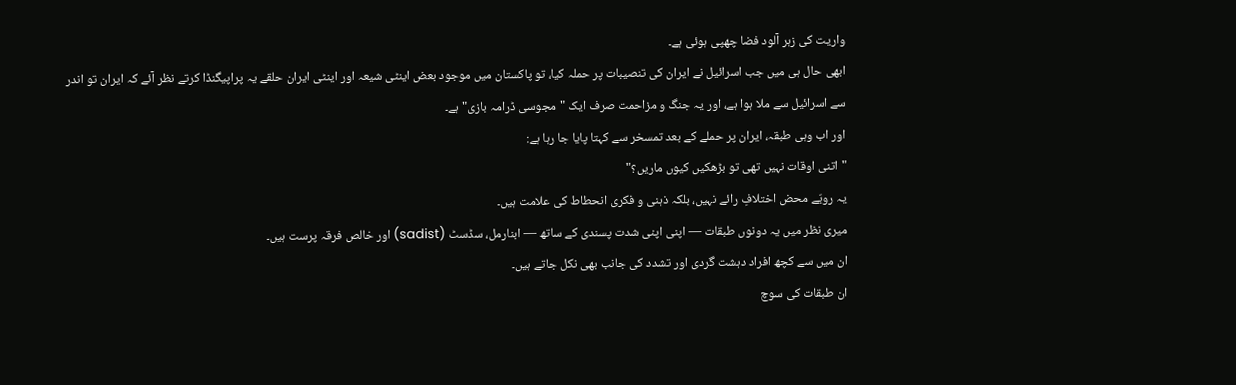واریت کی زہر آلود فضا چھپی ہوئی ہے۔
ابھی حال ہی میں جب اسرائیل نے ایران کی تنصیبات پر حملہ کیا، تو پاکستان میں موجود بعض اینٹی شیعہ اور اینٹی ایران حلقے یہ پراپیگنڈا کرتے نظر آئے کہ ایران تو اندر سے اسرائیل سے ملا ہوا ہے، اور یہ جنگ و مزاحمت صرف ایک "مجوسی ڈرامہ بازی" ہے۔
اور اب وہی طبقہ، ایران پر حملے کے بعد تمسخر سے کہتا پایا جا رہا ہے:
"اتنی اوقات نہیں تھی تو بڑھکیں کیوں ماریں؟"
یہ رویّے محض اختلافِ رائے نہیں، بلکہ ذہنی و فکری انحطاط کی علامت ہیں۔
میری نظر میں یہ دونوں طبقات — اپنی اپنی شدت پسندی کے ساتھ — ابنارمل، سڈسٹ (sadist) اور خالص فرقہ پرست ہیں۔
ان میں سے کچھ افراد دہشت گردی اور تشدد کی جانب بھی نکل جاتے ہیں۔
ان طبقات کی سوچ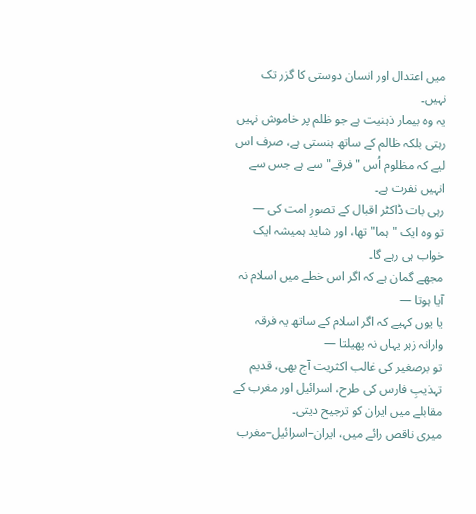میں اعتدال اور انسان دوستی کا گزر تک نہیں۔
یہ وہ بیمار ذہنیت ہے جو ظلم پر خاموش نہیں رہتی بلکہ ظالم کے ساتھ ہنستی ہے، صرف اس لیے کہ مظلوم اُس "فرقے" سے ہے جس سے انہیں نفرت ہے۔
رہی بات ڈاکٹر اقبال کے تصورِ امت کی —
تو وہ ایک "ہما" تھا، اور شاید ہمیشہ ایک خواب ہی رہے گا۔
مجھے گمان ہے کہ اگر اس خطے میں اسلام نہ آیا ہوتا —
یا یوں کہیے کہ اگر اسلام کے ساتھ یہ فرقہ وارانہ زہر یہاں نہ پھیلتا —
تو برصغیر کی غالب اکثریت آج بھی، قدیم تہذیبِ فارس کی طرح، اسرائیل اور مغرب کے مقابلے میں ایران کو ترجیح دیتی۔
میری ناقص رائے میں، ایران–اسرائیل–مغرب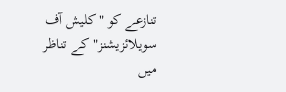تنازعے کو "کلیش آف سویلائزیشنز" کے تناظر میں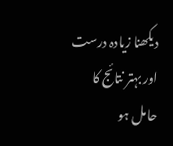دیکھنا زیادہ درست اور بہتر نتائج کا حامل ہو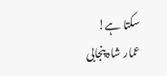سکتا ہے!
عمار شاہ پنجابی